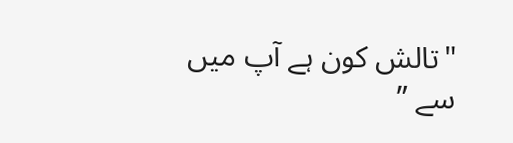"تالش کون ہے آپ میں سے ”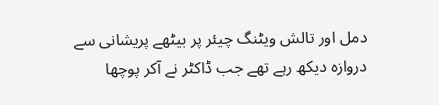دمل اور تالش ویٹنگ چیئر پر بیٹھے پریشانی سے دروازہ دیکھ رہے تھے جب ڈاکٹر نے آکر پوچھا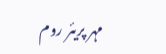مہر پریئر روم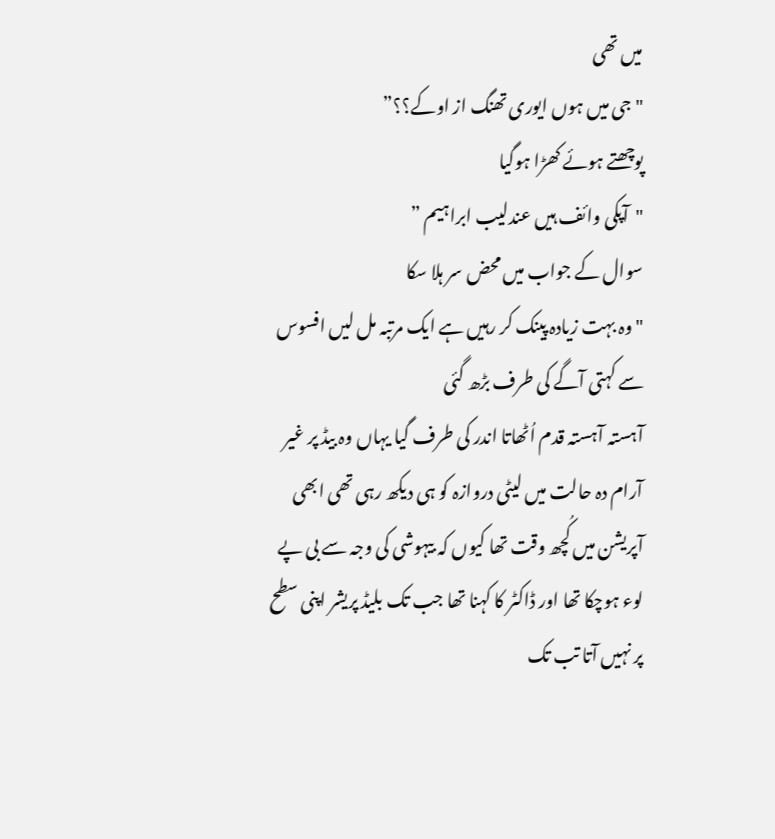میں تھی
"جی میں ہوں ایوری تھنگ از اوکے؟؟”
پوچھتے ہوئے کھڑا ہوگیا
"آپکی وائف ہیں عندلیب ابراہیم ”
سوال کے جواب میں محض سر ہلا سکا
"وہ بہت زیادہ پینک کر رہیں ہے ایک مرتبہ مل لیں افسوس سے کہتی آگے کی طرف بڑھ گئی
آہستہ آہستہ قدم اُٹھاتا اندر کی طرف گیا یہاں وہ بیڈ پر غیر آرام دہ حالت میں لیٹی دروازہ کو ہی دیکھ رہی تھی ابھی آپریشن میں کُچھ وقت تھا کیوں کہ بیہوشی کی وجہ سے بی پے لوء ہوچکا تھا اور ڈاکٹر کا کہنا تھا جب تک بلیڈ پریشر اپنی سطح پر نہیں آتا تب تک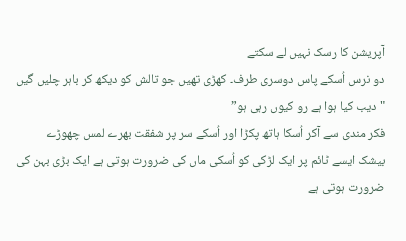آپریشن کا رسک نہیں لے سکتے
دو نرس اُسکے پاس دوسری طرف۔ کھڑی تھیں جو تالش کو دیکھ کر باہر چلیں گیں
"دیب کیا ہوا ہے رو کیوں رہی ہو”
فکر مندی سے آکر اُسکا ہاتھ پکڑا اور اُسکے سر پر شفقت بھرے لمس چھوڑے
بیشک ایسے ٹائم پر ایک لڑکی کو اُسکی ماں کی ضرورت ہوتی ہے ایک بڑی بہن کی ضرورت ہوتی ہے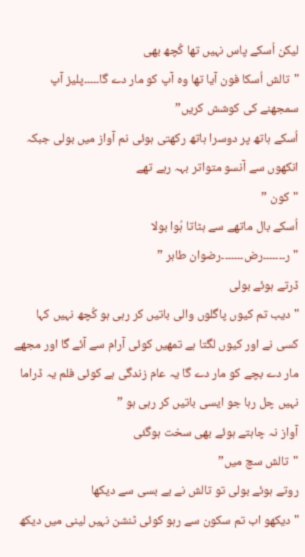لیکن اُسکے پاس نہیں تھا کُچھ بھی
"تالش اُسکا فون آیا تھا وہ آپ کو مار دے گا۔۔۔۔۔پلیز آپ سمجھنے کی کوشش کریں”
اُسکے ہاتھ پر دوسرا ہاتھ رکھتی ہوئی نم آواز میں بولی جبکہ انکھوں سے آنسو متواتر بہہ رہے تھے
"کون ”
اُسکے بال ماتھے سے ہٹاتا ہُوا بولا
"ر۔۔۔۔۔۔۔رض۔۔۔۔۔۔۔رضوان طاہر ”
ڈرتے ہوئے بولی
"دیب تم کیوں پاگلوں والی باتیں کر رہی ہو کُچھ نہیں کہا کسی نے اور کیوں لگتا ہے تمھیں کوئی آرام سے آئے گا اور مجھے مار دے بچے کو مار دے گا یہ عام زندگی ہے کوئی فلم یہ ڈراما نہیں چل رہا جو ایسی باتیں کر رہی ہو ”
آواز نہ چاہتے ہوئے بھی سخت ہوگئی
"تالش سچ میں”
روتے ہوئے بولی تو تالش نے بے بسی سے دیکھا
"دیکھو اب تم سکون سے رہو کوئی ٹنشن نہیں لینی میں دیکھ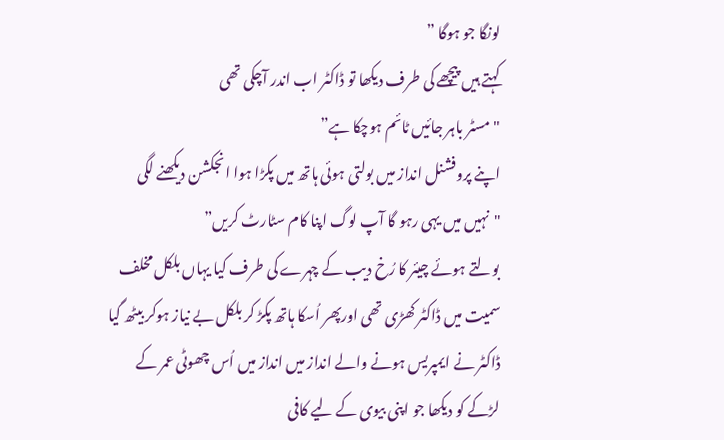لونگا جو ہوگا ”
کہتے ہیں پیچھے کی طرف دیکھا تو ڈاکٹر اب اندر آچکی تھی
"مسٹر باہر جائیں ٹائم ہوچکا ہے”
اپنے پروفشنل انداز میں بولتی ہوئی ہاتھ میں پکڑا ہوا انجکشن دیکھنے لگی
"نہیں میں یہی رہو گا آپ لوگ اپنا کام سٹارٹ کریں”
بولتے ہوئے چیئر کا رُخ دیب کے چہرے کی طرف کیا یہاں بلکل مخلف سمیت میں ڈاکٹر کھڑی تھی اورپھر اُسکا ہاتھ پکڑ کر بلکل بے نیاز ہوکر بیٹھ گیا
ڈاکٹر نے ایمپریس ہونے والے انداز میں انداز میں اُس چھوٹی عمر کے لڑکے کو دیکھا جو اپنی بیوی کے لیے کافی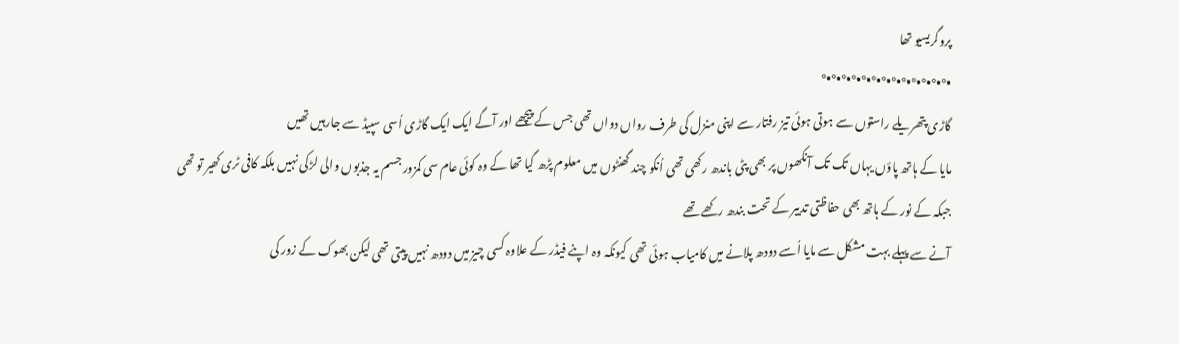پروگریسیو تھا
•°•°•°•°•°•°•°•°•°•°•°•°•°
گاڑی پتھریلے راستوں سے ہوتی ہوئی تیز رفتار سے اپنی منزل کی طرف رواں دواں تھی جس کے پیچھے اور آگے ایک ایک گاڑی اُسی سپیڈ سے جارہیں تھیں
مایا کے ہاتھ پاؤں یہاں تک تک آنکھوں پر بھی پٹی باندھ رکھی تھی اُنکو چند گھنٹوں میں معلوم پڑھ گیا تھا کے وہ کوئی عام سی کمزور جسم یہ جذبوں والی لڑکی نہیں بلکہ کافی ٹری کھیر تو تھی
جبکہ کے نور کے ہاتھ بھی حفاظتی تدبیر کے تحت بندھ رکھے تھے
آنے سے پہلے بہت مشکل سے مایا اُسے دودھ پلانے میں کامیاب ہوئی تھی کیونکہ وہ اپنے فیڈر کے علاوہ کسی چیز میں دودھ نہیں پیتی تھی لیکن بھوک کے زور کی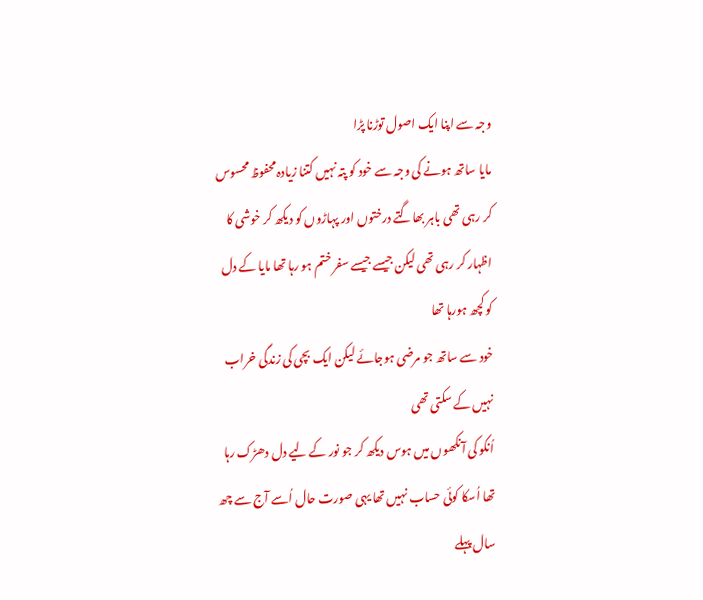وجہ سے اپنا ایک اصول توڑنا پڑا
مایا ساتھ ہونے کی وجہ سے خود کو پتہ نہیں کتنا زیادہ محفوظ محسوس کر رہی تھی باہر بھاگتے درختوں اور پہاڑوں کو دیکھ کر خوشی کا اظہار کر رہی تھی لیکن جیسے جیسے سفر ختم ہو رہا تھا مایا کے دل کو کچھ ہورہا تھا
خود سے ساتھ جو مرضی ہوجائے لیکن ایک بچی کی زندگی خراب نہیں کے سکتی تھی
اُنکو کی آنکھوں میں ہوس دیکھ کر جو نور کے لیے دل دھڑک رہا تھا اُسکا کوئی حساب نہیں تھا یہی صورت حال اُسے آج سے چھ سال پہلے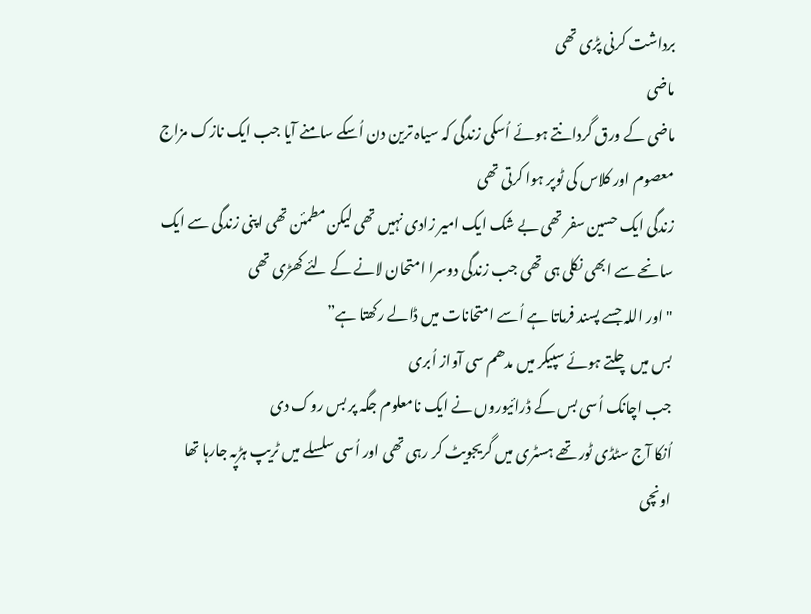برداشت کرنی پڑی تھی
ماضی
ماضی کے ورق گردانتے ہوئے اُسکی زندگی کہ سیاہ ترین دن اُسکے سامنے آیا جب ایک نازک مزاج معصوم اور کلاس کی ٹوپر ہوا کرتی تھی
زندگی ایک حسین سفر تھی بے شک ایک امیر زادی نہیں تھی لیکن مطمئن تھی اپنی زندگی سے ایک سانحے سے ابھی نکلی ہی تھی جب زندگی دوسرا امتحان لانے کے لئے کھڑی تھی
"اور اللہ جسے پسند فرماتا ہے اُسے امتحانات میں ڈالے رکھتا ہے”
بس میں چلتے ہوئے سپیکر میں مدھم سی آواز اُبری
جب اچانک اُسی بس کے ڈرائیوروں نے ایک نامعلوم جگہ پر بس روک دی
اُنکا آج سٹڈی ٹور تھے ہسٹری میں گریجویٹ کر رہی تھی اور اُسی سلسلے میں ٹریپ ہڑپہ جارہا تھا
اونچی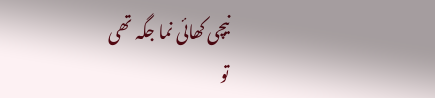نیچی کھائی نما جگہ تھی
تو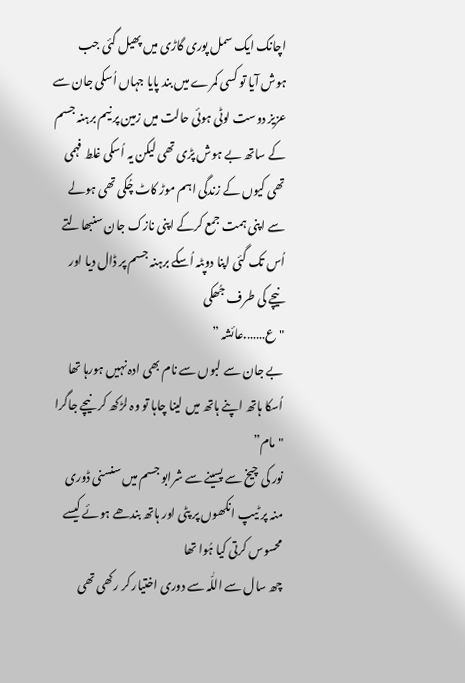اچانک ایک سمل پوری گاڑی میں پھیل گئی جب ہوش آیا تو کسی کمرے میں بند پایا جہاں اُسکی جان سے عزیز دوست لوٹی ہوئی حالت میں زمین پر نیم برہنہ جسم کے ساتھ بے ہوش پڑی تھی لیکن یہ اُسکی غلط فہمی تھی کیوں کے زندگی اہم موڑ کاٹ چُکی تھی ہولے سے اپنی ہمت جمع کرکے اپنی نازک جان سنبھالتے اُس تک گئی اپنا دوپٹہ اُسکے برہنہ جسم پر ڈال دیا اور نیچے کی طرف جُھکی
"ع…….عائشہ ”
بے جان سے لبوں سے نام بھی ادہ نہیں ہورہا تھا
اُسکا ہاتھ اپنے ہاتھ میں لینا چاہا تو وہ لڑکھ کر نیچے جاگرا
"مام”
نور کی چیخ سے پسینے سے شرابو جسم میں سنسنی ڈوری منہ پر ٹیپ انکھوں پر پٹی اور ہاتھ بندھے ہوئے کیسے محسوس کرتی کیا ہُوا تھا
چھ سال سے اللّٰہ سے دوری اختیار کر رکھی تھی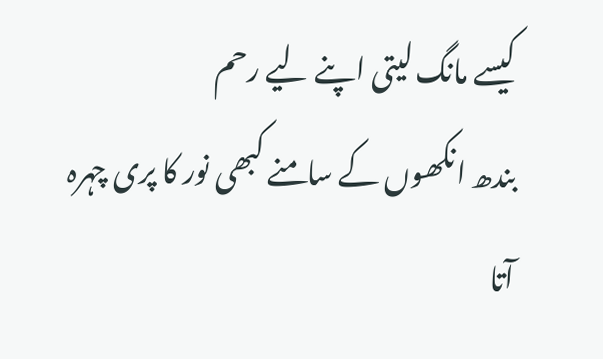کیسے مانگ لیتی اپنے لیے رحم
بندھ انکھوں کے سامنے کبھی نور کا پری چہرہ آتا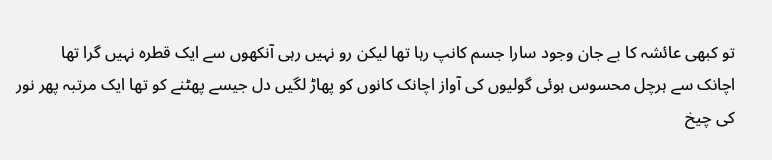تو کبھی عائشہ کا بے جان وجود سارا جسم کانپ رہا تھا لیکن رو نہیں رہی آنکھوں سے ایک قطرہ نہیں گرا تھا
اچانک سے ہرچل محسوس ہوئی گولیوں کی آواز اچانک کانوں کو پھاڑ لگیں دل جیسے پھٹنے کو تھا ایک مرتبہ پھر نور کی چیخ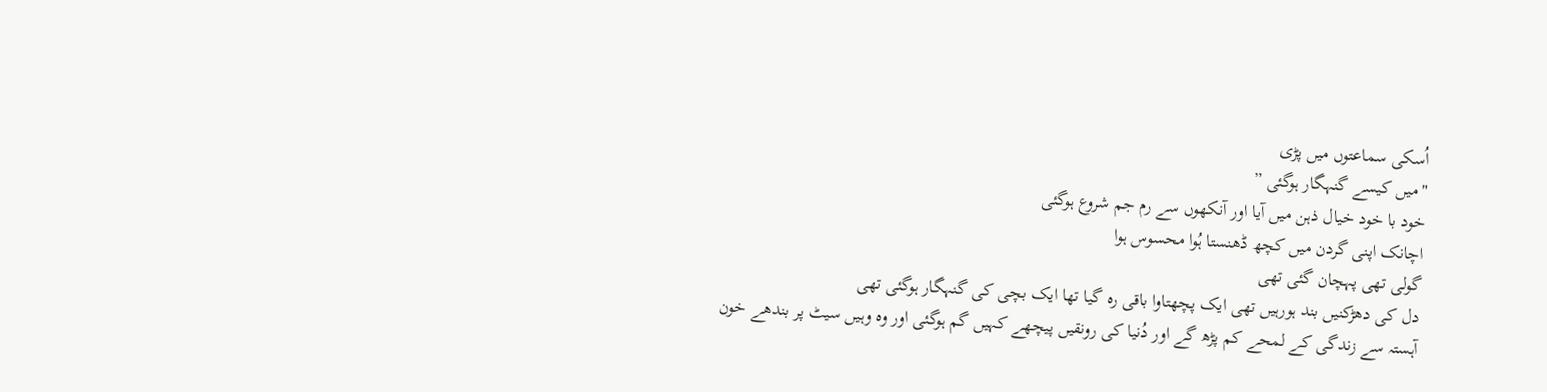اُسکی سماعتوں میں پڑی
"میں کیسے گنہگار ہوگئی ”
خود با خود خیال ذہن میں آیا اور آنکھوں سے رم جم شروع ہوگئی
اچانک اپنی گردن میں کچھ ڈھنستا ہُوا محسوس ہوا
گولی تھی پہچان گئی تھی
دل کی دھڑکنیں بند ہورہیں تھی ایک پچھتاوا باقی رہ گیا تھا ایک بچی کی گنہگار ہوگئی تھی
آہستہ سے زندگی کے لمحے کم پڑھ گے اور دُنیا کی رونقیں پیچھے کہیں گم ہوگئی اور وہ وہیں سیٹ پر بندھے خون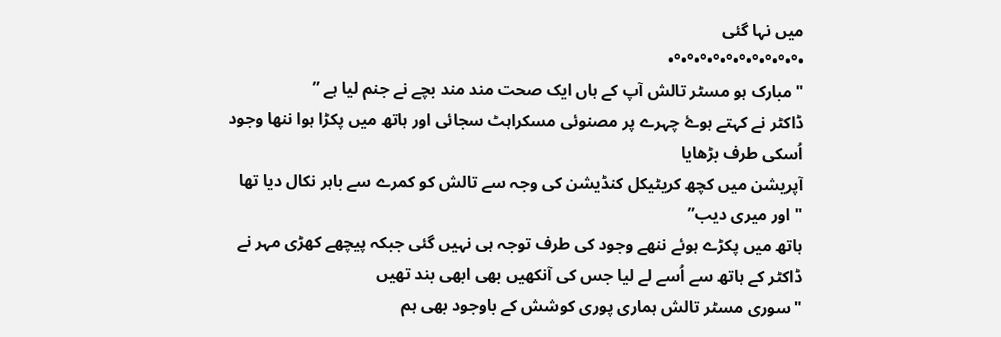میں نہا گئی
•°•°•°•°•°•°•°•°•°•°•
"مبارک ہو مسٹر تالش آپ کے ہاں ایک صحت مند مند بچے نے جنم لیا ہے ”
ڈاکٹر نے کہتے ہوۓ چہرے پر مصنوئی مسکراہٹ سجائی اور ہاتھ میں پکڑا ہوا ننھا وجود اُسکی طرف بڑھایا
آپریشن میں کچھ کریٹیکل کنڈیشن کی وجہ سے تالش کو کمرے سے باہر نکال دیا تھا
"اور میری دیب”
ہاتھ میں پکڑے ہوئے ننھے وجود کی طرف توجہ ہی نہیں گئی جبکہ پیچھے کھڑی مہر نے ڈاکٹر کے ہاتھ سے اُسے لے لیا جس کی آنکھیں بھی ابھی بند تھیں
"سوری مسٹر تالش ہماری پوری کوشش کے باوجود بھی ہم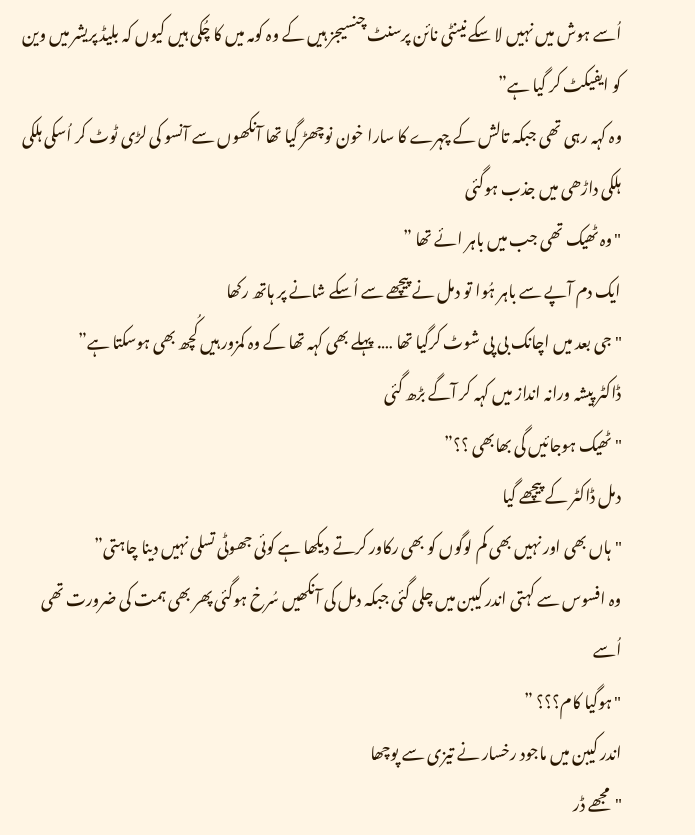اُسے ہوش میں نہیں لا سکے نینٹی نائن پرسنٹ چنسیجز ہیں کے وہ کومہ میں کا چُکی ہیں کیوں کہ بلیڈ پریشر میں وین کو ایفیکٹ کر گیا ہے”
وہ کہہ رہی تھی جبکہ تالش کے چہرے کا سارا خون نوچھڑ گیا تھا آنکھوں سے آنسو کی لڑی ٹوٹ کر اُسکی ہلکی ہلکی داڑھی میں جذب ہوگئی
"وہ ٹھیک تھی جب میں باہر ائے تھا ”
ایک دم آپے سے باہر ہُوا تو دمل نے پیچھے سے اُسکے شانے پر ہاتھ رکھا
"جی بعد میں اچانک بی پی شوٹ کرگیا تھا …. پہلے بھی کہہ تھا کے وہ کمزور ہیں کُچھ بھی ہوسکتا ہے”
ڈاکٹر پیشہ ورانہ انداز میں کہہ کر آگے بڑھ گئی
"ٹھیک ہوجائیں گی بھابھی ؟؟”
دمل ڈاکٹر کے پیچھے گیا
"ہاں بھی اور نہیں بھی کم لوگوں کو بھی رکاور کرتے دیکھا ہے کوئی جھوٹی تسلی نہیں دینا چاہتی”
وہ افسوس سے کہتی اندر کیبن میں چلی گئی جبکہ دمل کی آنکھیں سُرخ ہوگئی پھر بھی ہمت کی ضرورت تھی اُسے
"ہوگیا کام؟؟؟ ”
اندر کیبن میں ماجود رخسار نے تیزی سے پوچھا
"مجھے ڈر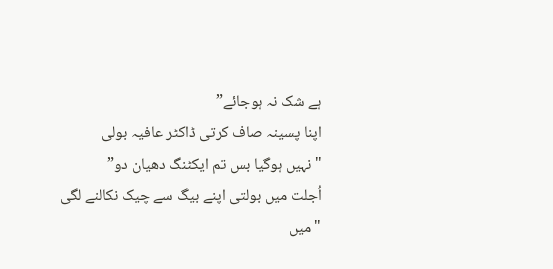ہے شک نہ ہوجائے”
اپنا پسینہ صاف کرتی ڈاکٹر عافیہ بولی
"نہیں ہوگیا بس تم ایکٹنگ دھیان دو”
اُجلت میں بولتی اپنے بیگ سے چیک نکالنے لگی
"میں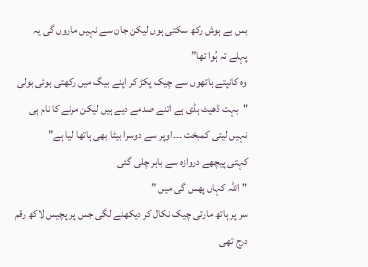بس بے ہوش رکھ سکتی ہوں لیکن جان سے نہیں ماروں گی یہ پہلے تہ ہُوا تھا”
وہ کانپتے ہاتھوں سے چیک پکڑ کر اپنے بیگ میں رکھتی ہوئی بولی
"بہت ڈھیٹ ہڈی ہے اتنے صدمے دیے ہیں لیکن مرنے کا نام ہی نہیں لیتی کمبخت ۔۔۔اوپر سے دوسرا بیٹا بھی ہاتھا لیا ہے”
کہتی پیچھے دروازہ سے باہر چلی گئی
"اللہ کہاں پھس گی میں ”
سر پر ہاتھ مارتی چیک نکال کر دیکھنے لگی جس پر پچیس لاکھ رقم درج تھی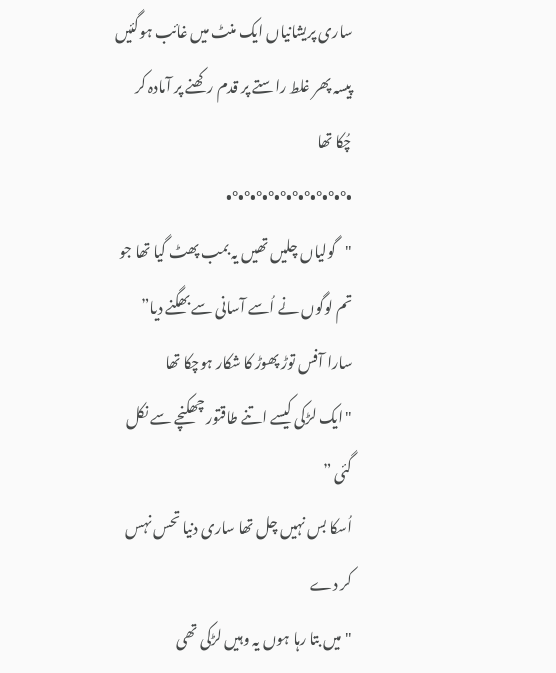ساری پریشانیاں ایک منٹ میں غائب ہوگئیں
پیسہ پھر غلط راستے پر قدم رکھنے پر آمادہ کر چُکا تھا
•°•°•°•°•°•°•°•°•°•°•
"گولیاں چلیں تھیں یہ بمب پھٹ گیا تھا جو تم لوگوں نے اُسے آسانی سے بھگنے دیا”
سارا آفس توڑ پھوڑ کا شکار ہوچکا تھا
"ایک لڑکی کیسے اتنے طاقتور چھکنچے سے نکل گئی ”
اُسکا بس نہیں چل تھا ساری دنیا تحس نہس کر دے
"میں بتا رہا ہوں یہ وہیں لڑکی تھی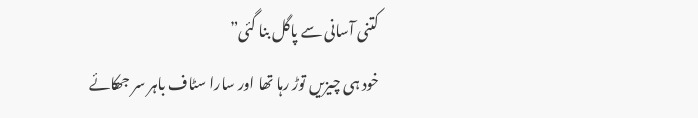کتنی آسانی سے پاگل بنا گئی”
خود ہی چیزیں توڑ رہا تھا اور سارا سٹاف باہر سر جھکائے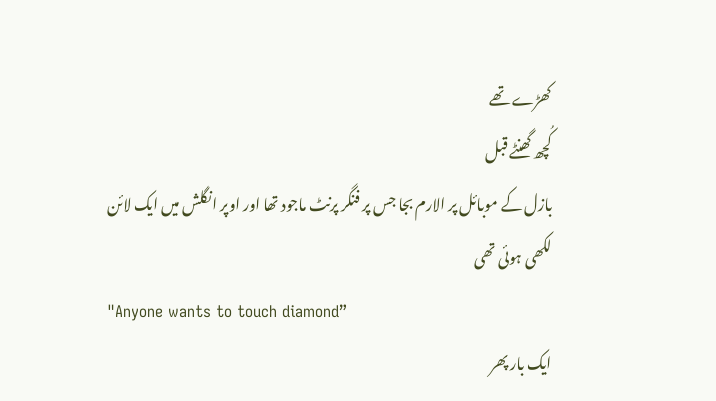کھڑے تھے
کُچھ گھنٹے قبل
بازل کے موبائل پر الارم بجا جس پر فنگر پرنٹ ماجود تھا اور اوپر انگلش میں ایک لائن لکھی ہوئی تھی
"Anyone wants to touch diamond”
ایک بار پھر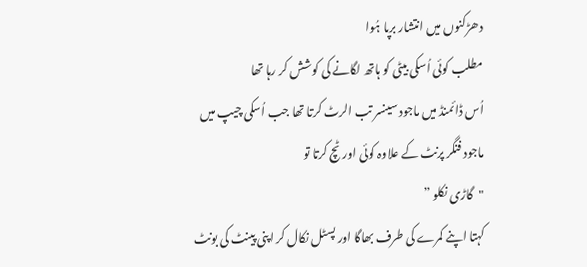دھڑکنوں میں انتشار برپا ہُوا
مطلب کوئی اُسکی بیٹی کو ہاتھ لگانے کی کوشش کر رہا تھا
اُس ڈائمنڈ میں ماجود سینسر تب الرٹ کرتا تھا جب اُسکی چیپ میں ماجود فنگر پرنٹ کے علاوہ کوئی اور ٹچ کرتا تو
"گاڑی نکلو ”
کہتا اپنے کمرے کی طرف بھاگا اور پسٹل نکال کر اپنی پینٹ کی بونٹ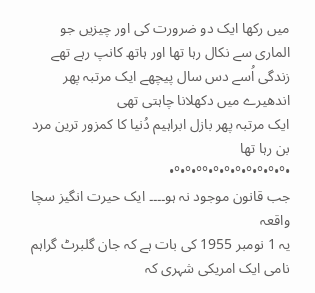میں رکھا ایک دو ضرورت کی اور چیزیں جو الماری سے نکال رہا تھا اور ہاتھ کانپ رہے تھے
زندگی اُسے دس سال پیچھے ایک مرتبہ پھر اندھیرے میں دکھلانا چاہتی تھی
ایک مرتبہ پھر بازل ابراہیم دُنیا کا کمزور ترین مرد بن رہا تھا
•°•°•°•°•°•°•°•°°•°•°•
جب قانون موجود نہ ہو۔۔۔۔ ایک حیرت انگیز سچا واقعہ
یہ 1 نومبر 1955 کی بات ہے کہ جان گلبرٹ گراہم نامی ایک امریکی شہری کہ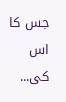جس کا اس کی...